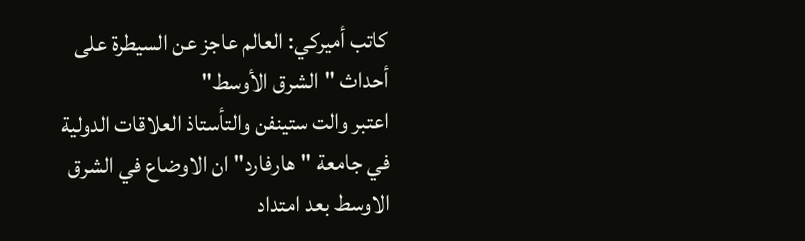كاتب أميركي: العالم عاجز عن السيطرة على أحداث "الشرق الأوسط"
اعتبر والت ستينفن والتأستاذ العلاقات الدولية في جامعة "هارفارد" ان الاوضاع في الشرق الاوسط بعد امتداد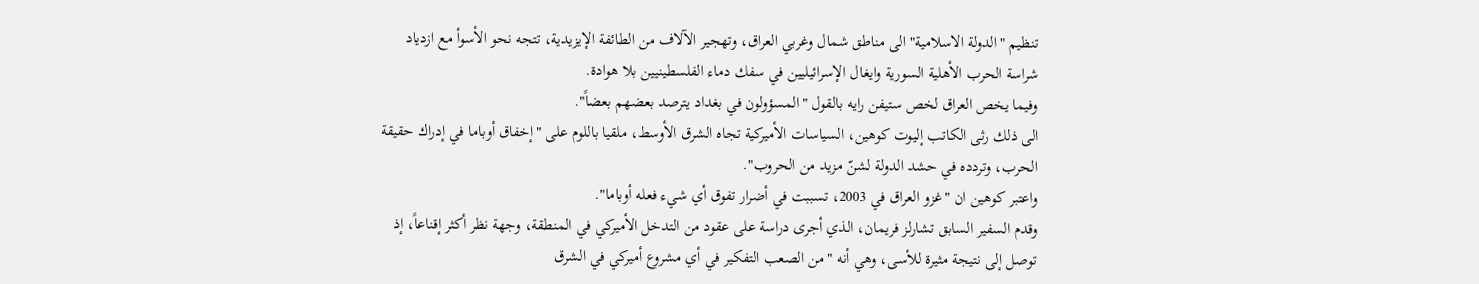تنظيم "الدولة الاسلامية" الى مناطق شمال وغربي العراق، وتهجير الآلاف من الطائفة الإيزيدية، تتجه نحو الأسوأ مع ازدياد شراسة الحرب الأهلية السورية وايغال الإسرائيليين في سفك دماء الفلسطينيين بلا هوادة.
وفيما يخص العراق لخص ستيفن رايه بالقول "المسؤولون في بغداد يترصد بعضهم بعضاً".
الى ذلك رثى الكاتب إليوت كوهين، السياسات الأميركية تجاه الشرق الأوسط، ملقيا باللوم على "إخفاق أوباما في إدراك حقيقة الحرب، وتردده في حشد الدولة لشنّ مزيد من الحروب".
واعتبر كوهين ان "غزو العراق في 2003، تسببت في أضرار تفوق أي شيء فعله أوباما".
وقدم السفير السابق تشارلز فريمان، الذي أجرى دراسة على عقود من التدخل الأميركي في المنطقة، وجهة نظر أكثر إقناعاً، إذ توصل إلى نتيجة مثيرة للأسى، وهي أنه "من الصعب التفكير في أي مشروع أميركي في الشرق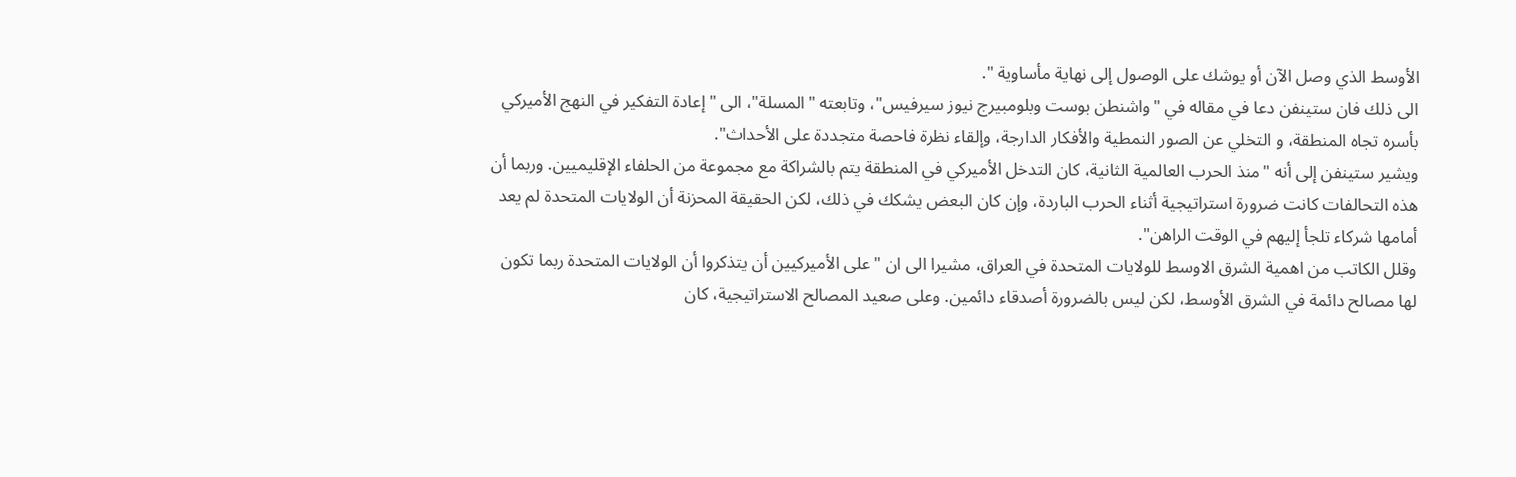الأوسط الذي وصل الآن أو يوشك على الوصول إلى نهاية مأساوية ".
الى ذلك فان ستينفن دعا في مقاله في "واشنطن بوست وبلومبيرج نيوز سيرفيس"، وتابعته "المسلة"، الى "إعادة التفكير في النهج الأميركي بأسره تجاه المنطقة، و التخلي عن الصور النمطية والأفكار الدارجة، وإلقاء نظرة فاحصة متجددة على الأحداث".
ويشير ستينفن إلى أنه "منذ الحرب العالمية الثانية، كان التدخل الأميركي في المنطقة يتم بالشراكة مع مجموعة من الحلفاء الإقليميين. وربما أن هذه التحالفات كانت ضرورة استراتيجية أثناء الحرب الباردة، وإن كان البعض يشكك في ذلك، لكن الحقيقة المحزنة أن الولايات المتحدة لم يعد أمامها شركاء تلجأ إليهم في الوقت الراهن".
وقلل الكاتب من اهمية الشرق الاوسط للولايات المتحدة في العراق، مشيرا الى ان "على الأميركيين أن يتذكروا أن الولايات المتحدة ربما تكون لها مصالح دائمة في الشرق الأوسط، لكن ليس بالضرورة أصدقاء دائمين. وعلى صعيد المصالح الاستراتيجية، كان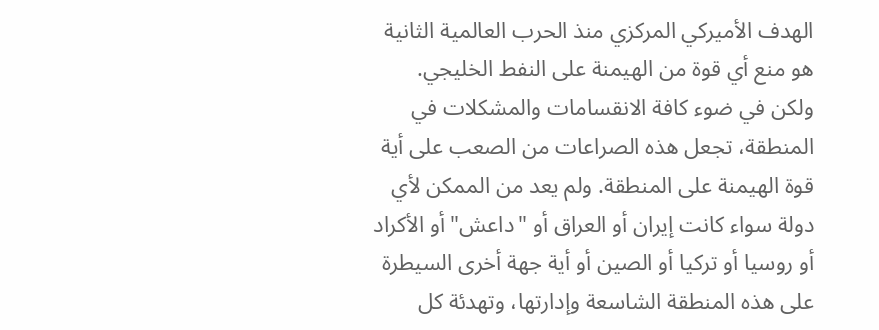الهدف الأميركي المركزي منذ الحرب العالمية الثانية هو منع أي قوة من الهيمنة على النفط الخليجي. ولكن في ضوء كافة الانقسامات والمشكلات في المنطقة، تجعل هذه الصراعات من الصعب على أية قوة الهيمنة على المنطقة. ولم يعد من الممكن لأي دولة سواء كانت إيران أو العراق أو "داعش" أو الأكراد أو روسيا أو تركيا أو الصين أو أية جهة أخرى السيطرة على هذه المنطقة الشاسعة وإدارتها، وتهدئة كل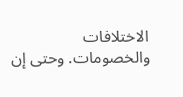الاختلافات والخصومات. وحتى إن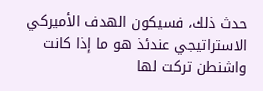حدث ذلك، فسيكون الهدف الأميركي الاستراتيجي عندئذ هو ما إذا كانت واشنطن تركت لها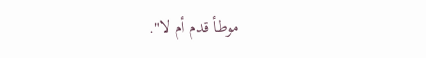موطأ قدم أم لا".